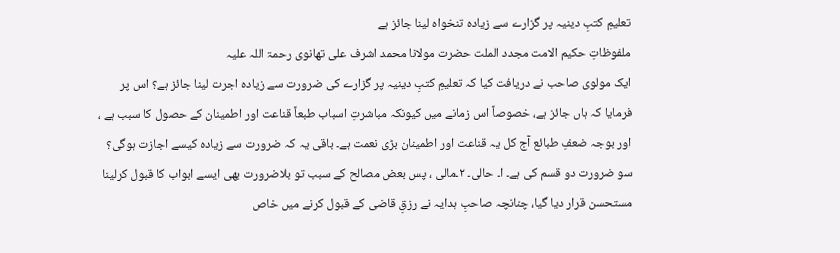تعلیمِ کتبِ دینیہ پر گزارے سے زیادہ تنخواہ لینا جائز ہے
ملفوظاتِ حکیم الامت مجدد الملت حضرت مولانا محمد اشرف علی تھانوی رحمۃ اللہ علیہ
ایک مولوی صاحب نے دریافت کیا کہ تعلیمِ کتبِ دینیہ پر گزارے کی ضرورت سے زیادہ اجرت لینا جائز ہے؟ اس پر فرمایا کہ ہاں جائز ہے، خصوصاً اس زمانے میں کیونکہ مباشرتِ اسباب طبعاً قناعت اور اطمینان کے حصول کا سبب ہے ، اور بوجہ ضعفِ طبائع آج کل یہ قناعت اور اطمینان بڑی نعمت ہے۔ باقی یہ کہ ضرورت سے زیادہ کیسے اجازت ہوگی؟ سو ضرورت دو قسم کی ہے۔ ا۔ حالی۔ ۲۔مالی ، پس بعض مصالح کے سبب تو بلاضرورت بھی ایسے ابواب کا قبول کرلینا مستحسن قرار دیا گیا، چنانچہ صاحبِ ہدایہ نے رزقِ قاضی کے قبول کرنے میں خاص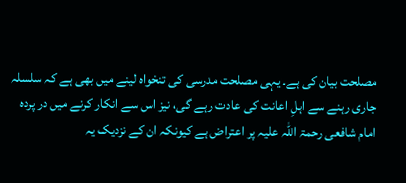مصلحت بیان کی ہے۔ یہی مصلحت مدرسی کی تنخواہ لینے میں بھی ہے کہ سلسلہ جاری رہنے سے اہلِ اعانت کی عادت رہے گی، نیز اس سے انکار کرنے میں در پردہ امام شافعی رحمۃ اللہ علیہ پر اعتراض ہے کیونکہ ان کے نزدیک یہ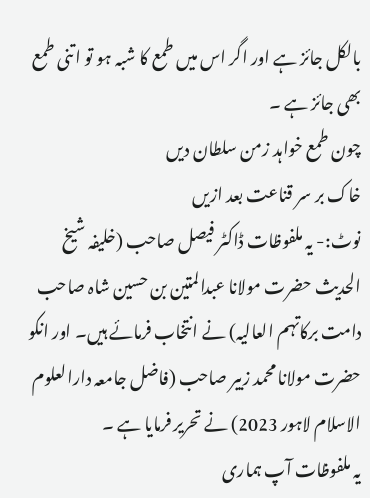بالکل جائز ہے اور اگر اس میں طمع کا شبہ ہو تو اتنی طمع بھی جائز ہے ۔
چون طمع خواہد زمن سلطان دیں
خاک بر سر قناعت بعد ازیں
نوٹ:- یہ ملفوظات ڈاکٹر فیصل صاحب (خلیفہ شیخ الحدیث حضرت مولانا عبدالمتین بن حسین شاہ صاحب دامت برکاتہم العالیہ) نے انتخاب فرمائے ہیں۔ اور انکو حضرت مولانا محمد زبیر صاحب (فاضل جامعہ دارالعلوم الاسلام لاہور 2023) نے تحریر فرمایا ہے ۔
یہ ملفوظات آپ ہماری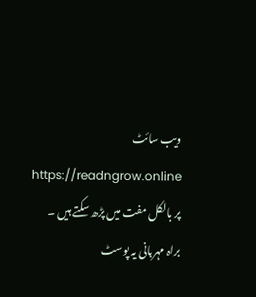ویب سائٹ
https://readngrow.online
پر بالکل مفت میں پڑھ سکتے ہیں ۔
براہ مہربانی یہ پوسٹ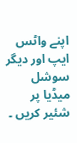اپنے واٹس ایپ اور دیگر سوشل میڈیا پر شئیر کریں ۔